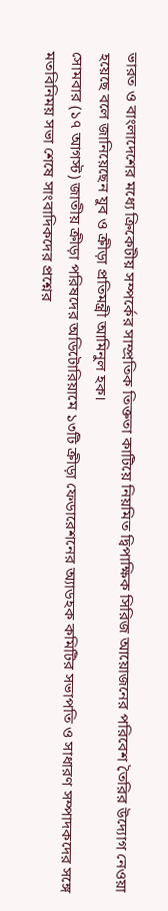ভারত ও বাংলাদেশের মধ্যে ক্রিকেটীয় সম্পর্কের সাম্প্রতিক তিক্ততা কাটিয়ে নিয়মিত দ্বিপাক্ষিক সিরিজ আয়োজনের পরিবেশ তৈরির উদ্যোগ নেওয়া হয়েছে বলে জানিয়েছেন যুব ও ক্রীড়া প্রতিমন্ত্রী আমিনুল হক।
সোমবার (১৭ আগস্ট) জাতীয় ক্রীড়া পরিষদের অডিটোরিয়ামে ১৩টি ক্রীড়া ফেডারেশনের অ্যাডহক কমিটির সভাপতি ও সাধারণ সম্পাদকদের সঙ্গে মতবিনিময় সভা শেষে সাংবাদিকদের প্রশ্নের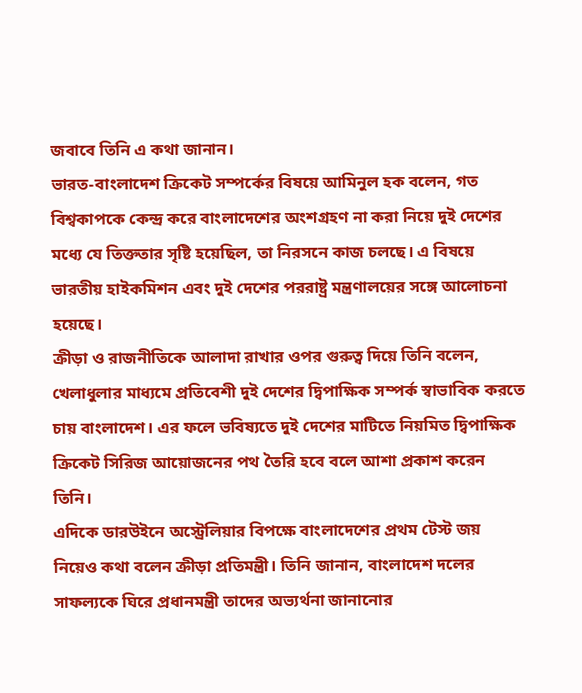জবাবে তিনি এ কথা জানান।
ভারত-বাংলাদেশ ক্রিকেট সম্পর্কের বিষয়ে আমিনুল হক বলেন, গত বিশ্বকাপকে কেন্দ্র করে বাংলাদেশের অংশগ্রহণ না করা নিয়ে দুই দেশের মধ্যে যে তিক্ততার সৃষ্টি হয়েছিল, তা নিরসনে কাজ চলছে। এ বিষয়ে ভারতীয় হাইকমিশন এবং দুই দেশের পররাষ্ট্র মন্ত্রণালয়ের সঙ্গে আলোচনা হয়েছে।
ক্রীড়া ও রাজনীতিকে আলাদা রাখার ওপর গুরুত্ব দিয়ে তিনি বলেন, খেলাধুলার মাধ্যমে প্রতিবেশী দুই দেশের দ্বিপাক্ষিক সম্পর্ক স্বাভাবিক করতে চায় বাংলাদেশ। এর ফলে ভবিষ্যতে দুই দেশের মাটিতে নিয়মিত দ্বিপাক্ষিক ক্রিকেট সিরিজ আয়োজনের পথ তৈরি হবে বলে আশা প্রকাশ করেন তিনি।
এদিকে ডারউইনে অস্ট্রেলিয়ার বিপক্ষে বাংলাদেশের প্রথম টেস্ট জয় নিয়েও কথা বলেন ক্রীড়া প্রতিমন্ত্রী। তিনি জানান, বাংলাদেশ দলের সাফল্যকে ঘিরে প্রধানমন্ত্রী তাদের অভ্যর্থনা জানানোর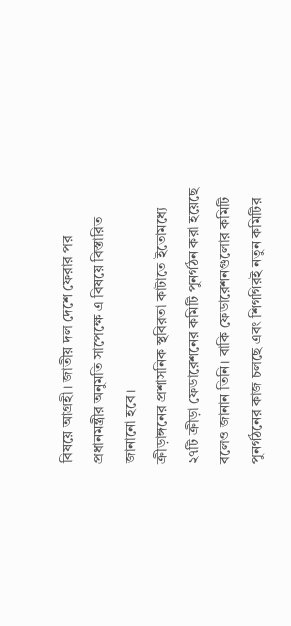বিষয়ে আগ্রহী। জাতীয় দল দেশে ফেরার পর প্রধানমন্ত্রীর অনুমতি সাপেক্ষে এ বিষয়ে বিস্তারিত জানানো হবে।
ক্রীড়াঙ্গনের প্রশাসনিক স্থবিরতা কাটাতে ইতোমধ্যে ২৭টি ক্রীড়া ফেডারেশনের কমিটি পুনর্গঠন করা হয়েছে বলেও জানান তিনি। বাকি ফেডারেশনগুলোর কমিটি পুনর্গঠনের কাজ চলছে এবং শিগগিরই নতুন কমিটির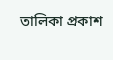তালিকা প্রকাশ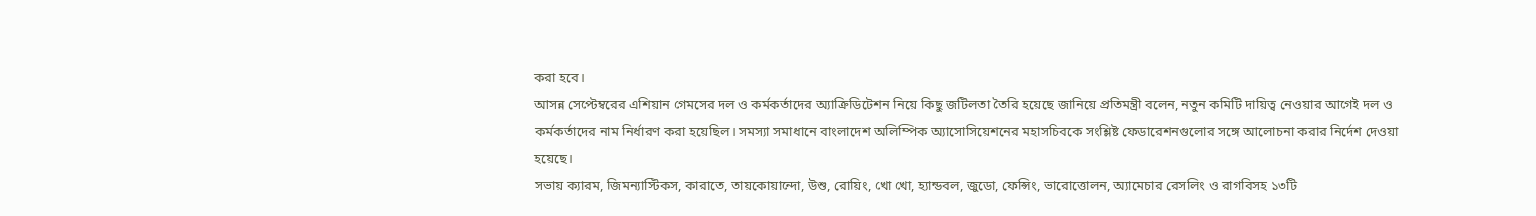করা হবে।
আসন্ন সেপ্টেম্বরের এশিয়ান গেমসের দল ও কর্মকর্তাদের অ্যাক্রিডিটেশন নিয়ে কিছু জটিলতা তৈরি হয়েছে জানিয়ে প্রতিমন্ত্রী বলেন, নতুন কমিটি দায়িত্ব নেওয়ার আগেই দল ও কর্মকর্তাদের নাম নির্ধারণ করা হয়েছিল। সমস্যা সমাধানে বাংলাদেশ অলিম্পিক অ্যাসোসিয়েশনের মহাসচিবকে সংশ্লিষ্ট ফেডারেশনগুলোর সঙ্গে আলোচনা করার নির্দেশ দেওয়া হয়েছে।
সভায় ক্যারম, জিমন্যাস্টিকস, কারাতে, তায়কোয়ান্দো, উশু, রোয়িং, খো খো, হ্যান্ডবল, জুডো, ফেন্সিং, ভারোত্তোলন, অ্যামেচার রেসলিং ও রাগবিসহ ১৩টি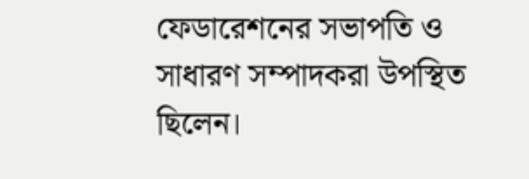ফেডারেশনের সভাপতি ও সাধারণ সম্পাদকরা উপস্থিত ছিলেন।